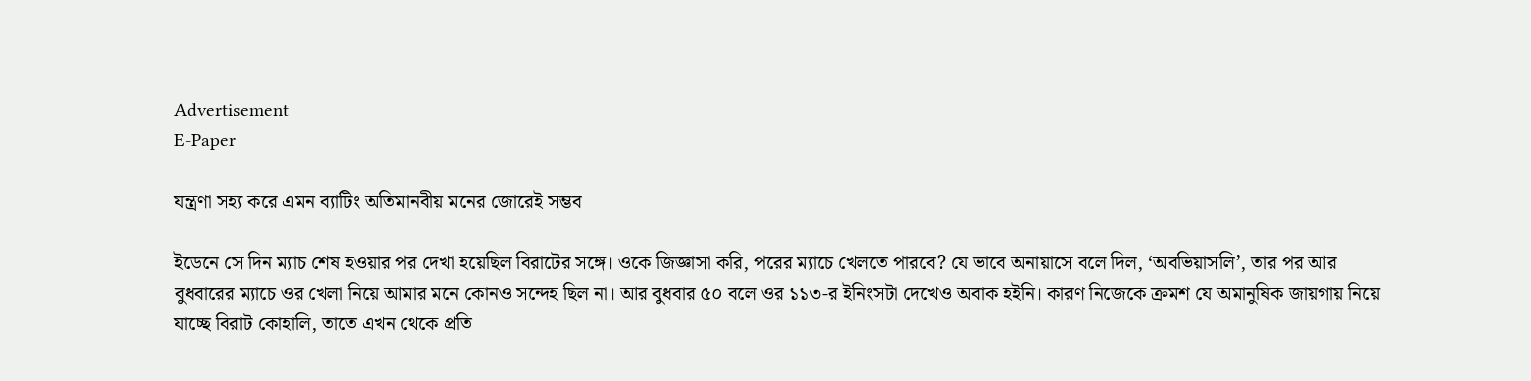Advertisement
E-Paper

যন্ত্রণা সহ্য করে এমন ব্যাটিং অতিমানবীয় মনের জোরেই সম্ভব

ইডেনে সে দিন ম্যাচ শেষ হওয়ার পর দেখা হয়েছিল বিরাটের সঙ্গে। ওকে জিজ্ঞাসা করি, পরের ম্যাচে খেলতে পারবে? যে ভাবে অনায়াসে বলে দিল, ‘অবভিয়াসলি’, তার পর আর বুধবারের ম্যাচে ওর খেলা নিয়ে আমার মনে কোনও সন্দেহ ছিল না। আর বুধবার ৫০ বলে ওর ১১৩-র ইনিংসটা দেখেও অবাক হইনি। কারণ নিজেকে ক্রমশ যে অমানুষিক জায়গায় নিয়ে যাচ্ছে বিরাট কোহালি, তাতে এখন থেকে প্রতি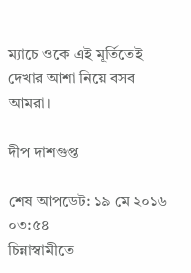ম্যাচে ওকে এই মূর্তিতেই দেখার আশা নিয়ে বসব আমরা।

দীপ দাশগুপ্ত

শেষ আপডেট: ১৯ মে ২০১৬ ০৩:৫৪
চিন্নাস্বামীতে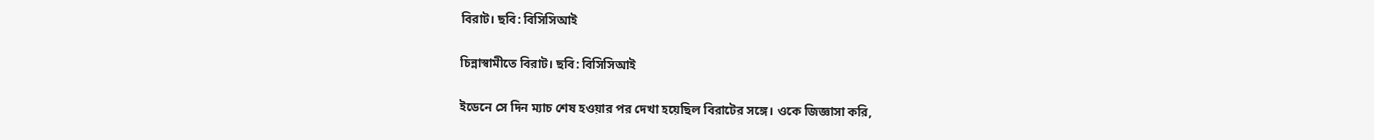বিরাট। ছবি: বিসিসিআই

চিন্নাস্বামীতে বিরাট। ছবি: বিসিসিআই

ইডেনে সে দিন ম্যাচ শেষ হওয়ার পর দেখা হয়েছিল বিরাটের সঙ্গে। ওকে জিজ্ঞাসা করি,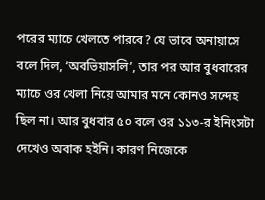পরের ম্যাচে খেলতে পারবে? যে ভাবে অনায়াসে বলে দিল, ‘অবভিয়াসলি’, তার পর আর বুধবারের ম্যাচে ওর খেলা নিয়ে আমার মনে কোনও সন্দেহ ছিল না। আর বুধবার ৫০ বলে ওর ১১৩-র ইনিংসটা দেখেও অবাক হইনি। কারণ নিজেকে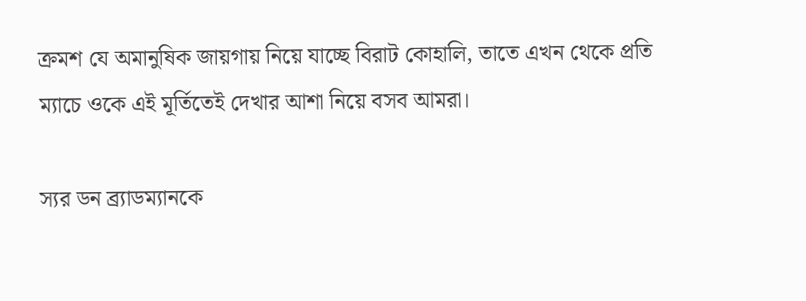ক্রমশ যে অমানুষিক জায়গায় নিয়ে যাচ্ছে বিরাট কোহালি, তাতে এখন থেকে প্রতি ম্যাচে ওকে এই মূর্তিতেই দেখার আশা নিয়ে বসব আমরা।

স্যর ডন ব্র্যাডম্যানকে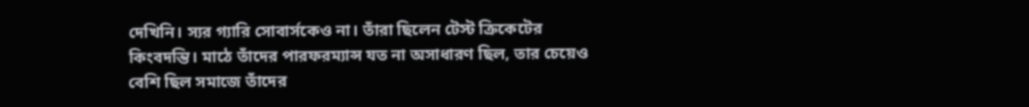দেখিনি। স্যর গ্যারি সোবার্সকেও না। তাঁরা ছিলেন টেস্ট ক্রিকেটের কিংবদন্তি। মাঠে তাঁদের পারফরম্যান্স যত না অসাধারণ ছিল, তার চেয়েও বেশি ছিল সমাজে তাঁদের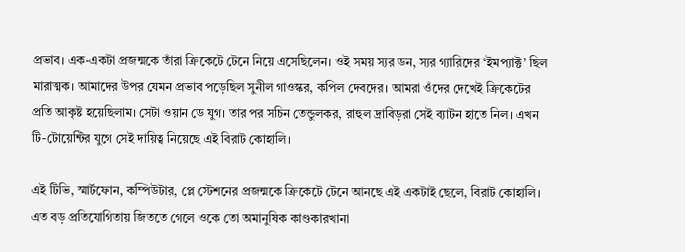প্রভাব। এক-একটা প্রজন্মকে তাঁরা ক্রিকেটে টেনে নিয়ে এসেছিলেন। ওই সময় স্যর ডন, স্যর গ্যারিদের ‘ইমপ্যাক্ট’ ছিল মারাত্মক। আমাদের উপর যেমন প্রভাব পড়েছিল সুনীল গাওস্কর, কপিল দেবদের। আমরা ওঁদের দেখেই ক্রিকেটের প্রতি আকৃষ্ট হয়েছিলাম। সেটা ওয়ান ডে যুগ। তার পর সচিন তেন্ডুলকর, রাহুল দ্রাবিড়রা সেই ব্যাটন হাতে নিল। এখন টি-টোয়েন্টির যুগে সেই দায়িত্ব নিয়েছে এই বিরাট কোহালি।

এই টিভি, স্মার্টফোন, কম্পিউটার, প্লে স্টেশনের প্রজন্মকে ক্রিকেটে টেনে আনছে এই একটাই ছেলে, বিরাট কোহালি। এত বড় প্রতিযোগিতায় জিততে গেলে ওকে তো অমানুষিক কাণ্ডকারখানা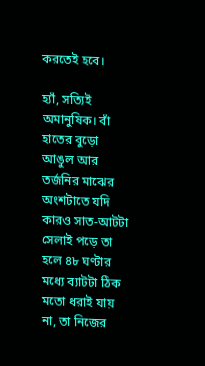করতেই হবে।

হ্যাঁ, সত্যিই অমানুষিক। বাঁ হাতের বুড়ো আঙুল আর তর্জনির মাঝের অংশটাতে যদি কারও সাত-আটটা সেলাই পড়ে তা হলে ৪৮ ঘণ্টার মধ্যে ব্যাটটা ঠিক মতো ধরাই যায় না, তা নিজের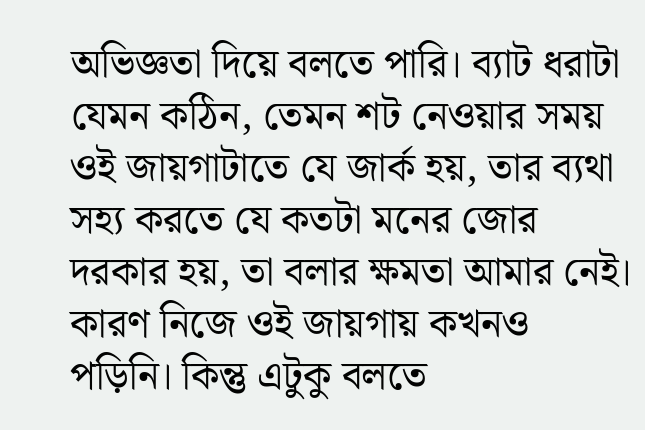অভিজ্ঞতা দিয়ে বলতে পারি। ব্যাট ধরাটা যেমন কঠিন, তেমন শট নেওয়ার সময় ওই জায়গাটাতে যে জার্ক হয়, তার ব্যথা সহ্য করতে যে কতটা মনের জোর দরকার হয়, তা বলার ক্ষমতা আমার নেই। কারণ নিজে ওই জায়গায় কখনও পড়িনি। কিন্তু এটুকু বলতে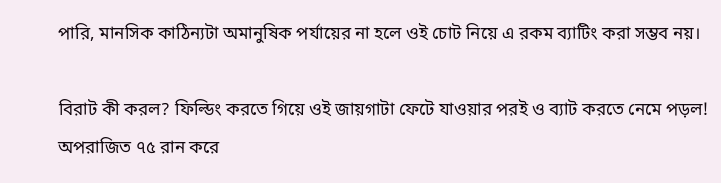পারি, মানসিক কাঠিন্যটা অমানুষিক পর্যায়ের না হলে ওই চোট নিয়ে এ রকম ব্যাটিং করা সম্ভব নয়।

বিরাট কী করল? ফিল্ডিং করতে গিয়ে ওই জায়গাটা ফেটে যাওয়ার পরই ও ব্যাট করতে নেমে পড়ল! অপরাজিত ৭৫ রান করে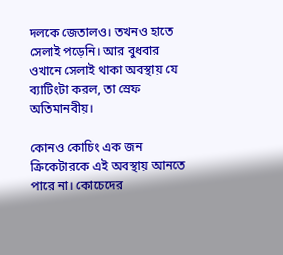দলকে জেতালও। তখনও হাতে সেলাই পড়েনি। আর বুধবার ওখানে সেলাই থাকা অবস্থায় যে ব্যাটিংটা করল, তা স্রেফ অতিমানবীয়।

কোনও কোচিং এক জন ক্রিকেটারকে এই অবস্থায় আনতে পারে না। কোচেদের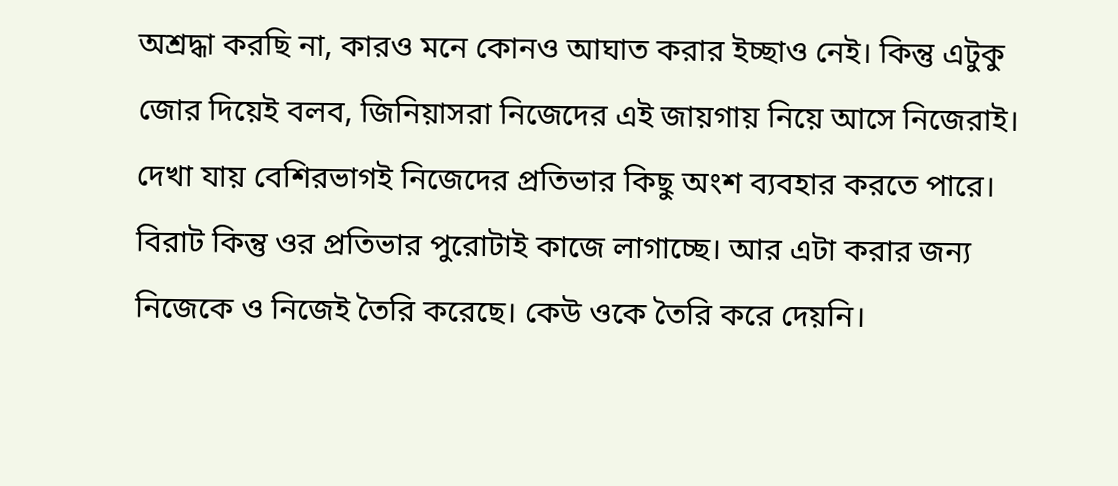অশ্রদ্ধা করছি না, কারও মনে কোনও আঘাত করার ইচ্ছাও নেই। কিন্তু এটুকু জোর দিয়েই বলব, জিনিয়াসরা নিজেদের এই জায়গায় নিয়ে আসে নিজেরাই। দেখা যায় বেশিরভাগই নিজেদের প্রতিভার কিছু অংশ ব্যবহার করতে পারে। বিরাট কিন্তু ওর প্রতিভার পুরোটাই কাজে লাগাচ্ছে। আর এটা করার জন্য নিজেকে ও নিজেই তৈরি করেছে। কেউ ওকে তৈরি করে দেয়নি।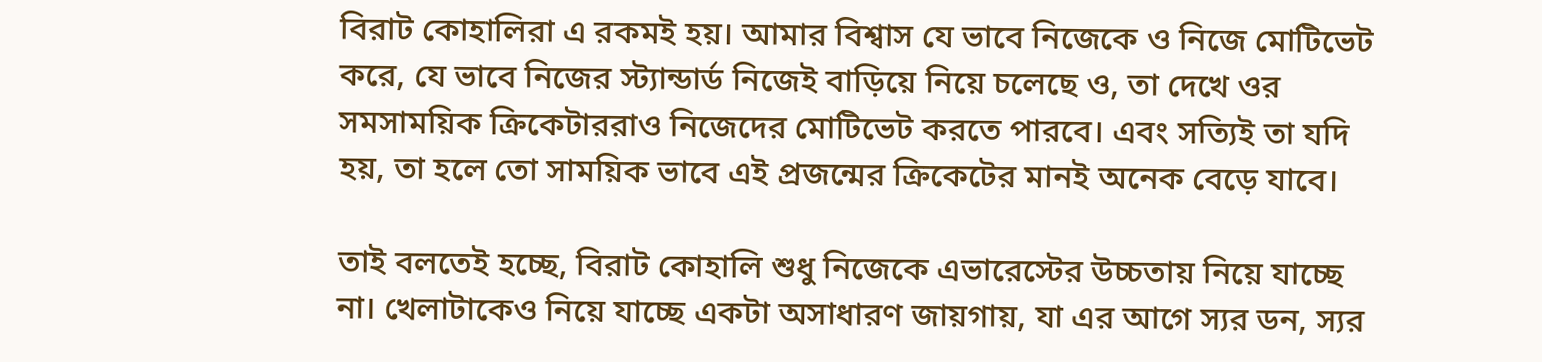বিরাট কোহালিরা এ রকমই হয়। আমার বিশ্বাস যে ভাবে নিজেকে ও নিজে মোটিভেট করে, যে ভাবে নিজের স্ট্যান্ডার্ড নিজেই বাড়িয়ে নিয়ে চলেছে ও, তা দেখে ওর সমসাময়িক ক্রিকেটাররাও নিজেদের মোটিভেট করতে পারবে। এবং সত্যিই তা যদি হয়, তা হলে তো সাময়িক ভাবে এই প্রজন্মের ক্রিকেটের মানই অনেক বেড়ে যাবে।

তাই বলতেই হচ্ছে, বিরাট কোহালি শুধু নিজেকে এভারেস্টের উচ্চতায় নিয়ে যাচ্ছে না। খেলাটাকেও নিয়ে যাচ্ছে একটা অসাধারণ জায়গায়, যা এর আগে স্যর ডন, স্যর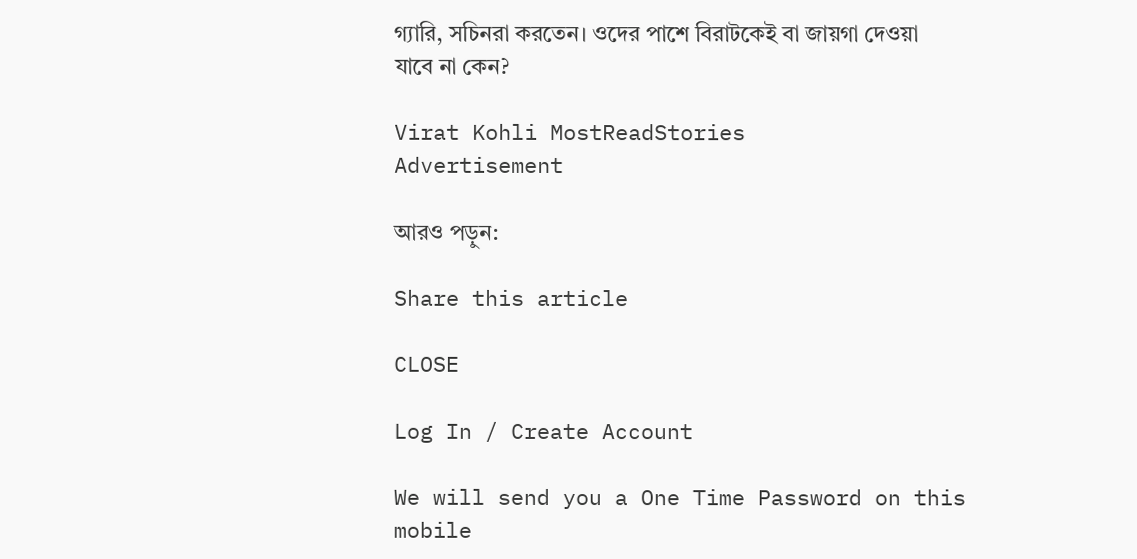গ্যারি, সচিনরা করতেন। ওদের পাশে বিরাটকেই বা জায়গা দেওয়া যাবে না কেন?

Virat Kohli MostReadStories
Advertisement

আরও পড়ুন:

Share this article

CLOSE

Log In / Create Account

We will send you a One Time Password on this mobile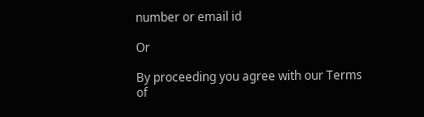number or email id

Or

By proceeding you agree with our Terms of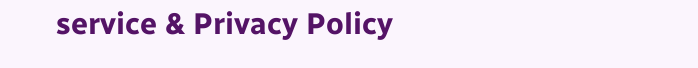service & Privacy Policy